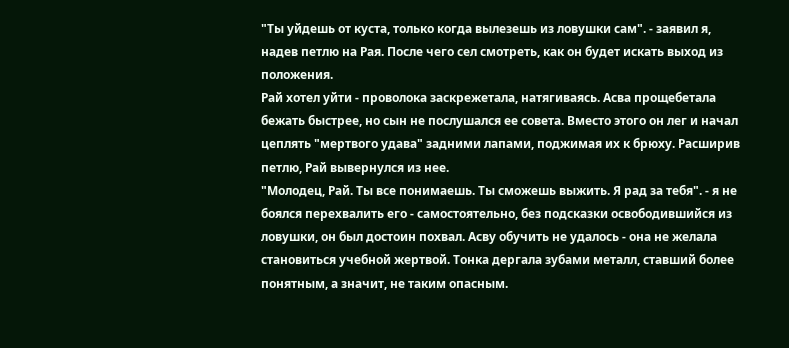"Ты уйдешь от куста, только когда вылезешь из ловушки сам". - заявил я, надев петлю на Рая. После чего сел смотреть, как он будет искать выход из положения.
Рай хотел уйти - проволока заскрежетала, натягиваясь. Асва прощебетала бежать быстрее, но сын не послушался ее совета. Вместо этого он лег и начал цеплять "мертвого удава" задними лапами, поджимая их к брюху. Расширив петлю, Рай вывернулся из нее.
"Молодец, Рай. Ты все понимаешь. Ты сможешь выжить. Я рад за тебя". - я не боялся перехвалить его - самостоятельно, без подсказки освободившийся из ловушки, он был достоин похвал. Асву обучить не удалось - она не желала становиться учебной жертвой. Тонка дергала зубами металл, ставший более понятным, а значит, не таким опасным.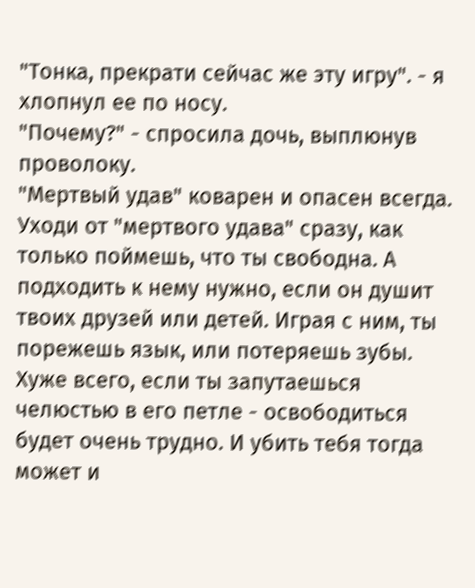"Тонка, прекрати сейчас же эту игру". - я хлопнул ее по носу.
"Почему?" - спросила дочь, выплюнув проволоку.
"Мертвый удав" коварен и опасен всегда. Уходи от "мертвого удава" сразу, как только поймешь, что ты свободна. А подходить к нему нужно, если он душит твоих друзей или детей. Играя с ним, ты порежешь язык, или потеряешь зубы. Хуже всего, если ты запутаешься челюстью в его петле - освободиться будет очень трудно. И убить тебя тогда может и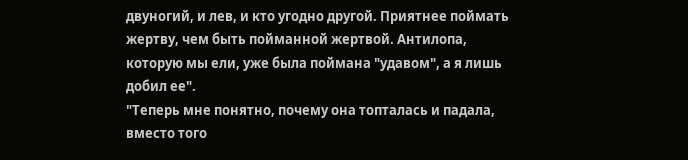двуногий, и лев, и кто угодно другой. Приятнее поймать жертву, чем быть пойманной жертвой. Антилопа, которую мы ели, уже была поймана "удавом", а я лишь добил ее".
"Теперь мне понятно, почему она топталась и падала, вместо того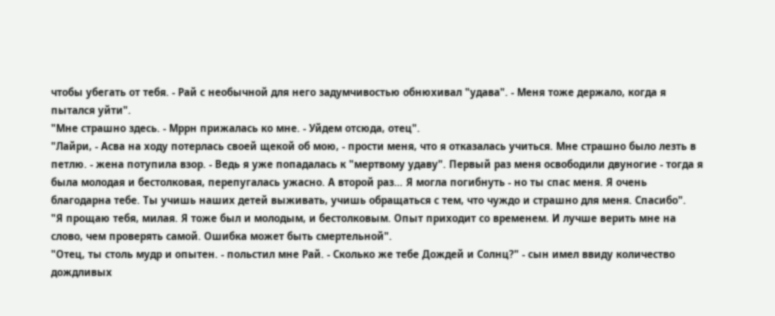чтобы убегать от тебя. - Рай с необычной для него задумчивостью обнюхивал "удава". - Меня тоже держало, когда я пытался уйти".
"Мне страшно здесь. - Мррн прижалась ко мне. - Уйдем отсюда, отец".
"Лайри, - Асва на ходу потерлась своей щекой об мою, - прости меня, что я отказалась учиться. Мне страшно было лезть в петлю. - жена потупила взор. - Ведь я уже попадалась к "мертвому удаву". Первый раз меня освободили двуногие - тогда я была молодая и бестолковая, перепугалась ужасно. А второй раз… Я могла погибнуть - но ты спас меня. Я очень благодарна тебе. Ты учишь наших детей выживать, учишь обращаться с тем, что чуждо и страшно для меня. Спасибо".
"Я прощаю тебя, милая. Я тоже был и молодым, и бестолковым. Опыт приходит со временем. И лучше верить мне на слово, чем проверять самой. Ошибка может быть смертельной".
"Отец, ты столь мудр и опытен. - польстил мне Рай. - Сколько же тебе Дождей и Солнц?" - сын имел ввиду количество дождливых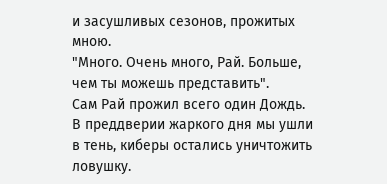и засушливых сезонов, прожитых мною.
"Много. Очень много, Рай. Больше, чем ты можешь представить".
Сам Рай прожил всего один Дождь.
В преддверии жаркого дня мы ушли в тень, киберы остались уничтожить ловушку.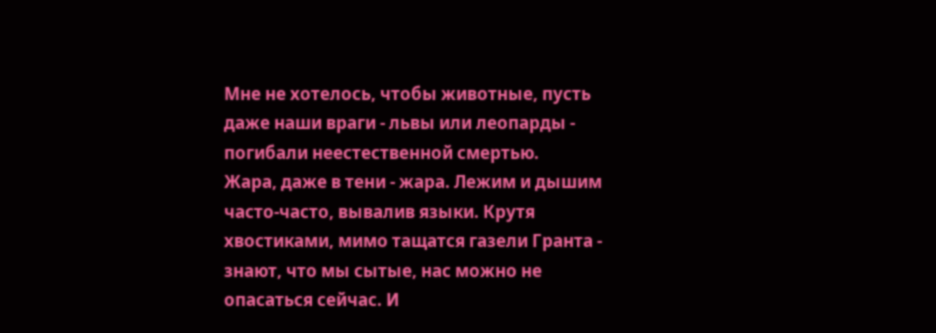Мне не хотелось, чтобы животные, пусть даже наши враги - львы или леопарды - погибали неестественной смертью.
Жара, даже в тени - жара. Лежим и дышим часто-часто, вывалив языки. Крутя хвостиками, мимо тащатся газели Гранта - знают, что мы сытые, нас можно не опасаться сейчас. И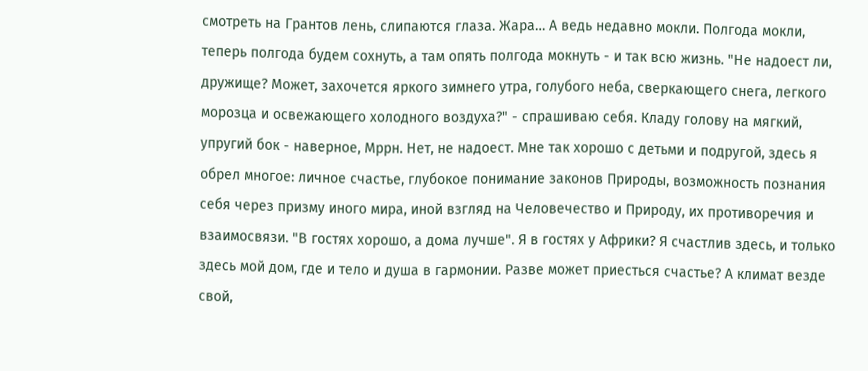смотреть на Грантов лень, слипаются глаза. Жара… А ведь недавно мокли. Полгода мокли, теперь полгода будем сохнуть, а там опять полгода мокнуть - и так всю жизнь. "Не надоест ли, дружище? Может, захочется яркого зимнего утра, голубого неба, сверкающего снега, легкого морозца и освежающего холодного воздуха?" - спрашиваю себя. Кладу голову на мягкий, упругий бок - наверное, Мррн. Нет, не надоест. Мне так хорошо с детьми и подругой, здесь я обрел многое: личное счастье, глубокое понимание законов Природы, возможность познания себя через призму иного мира, иной взгляд на Человечество и Природу, их противоречия и взаимосвязи. "В гостях хорошо, а дома лучше". Я в гостях у Африки? Я счастлив здесь, и только здесь мой дом, где и тело и душа в гармонии. Разве может приесться счастье? А климат везде свой,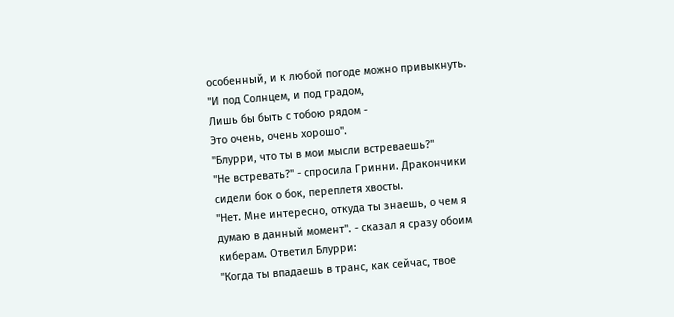особенный, и к любой погоде можно привыкнуть.
"И под Солнцем, и под градом,
Лишь бы быть с тобою рядом -
Это очень, очень хорошо".
"Блурри, что ты в мои мысли встреваешь?"
"Не встревать?" - спросила Гринни. Дракончики сидели бок о бок, переплетя хвосты.
"Нет. Мне интересно, откуда ты знаешь, о чем я думаю в данный момент". - сказал я сразу обоим киберам. Ответил Блурри:
"Когда ты впадаешь в транс, как сейчас, твое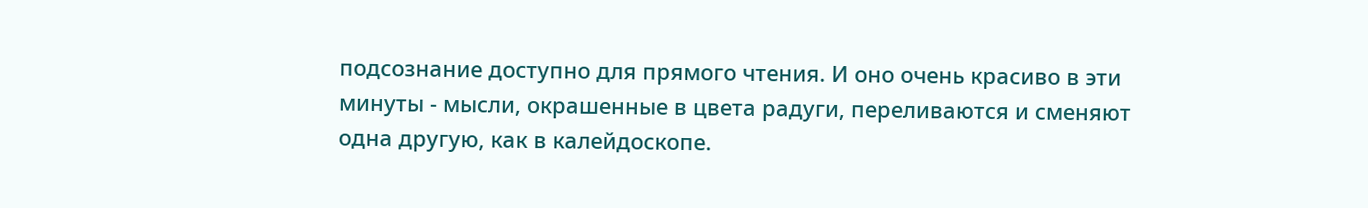подсознание доступно для прямого чтения. И оно очень красиво в эти минуты - мысли, окрашенные в цвета радуги, переливаются и сменяют одна другую, как в калейдоскопе.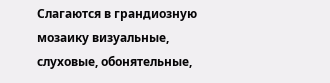Слагаются в грандиозную мозаику визуальные, слуховые, обонятельные,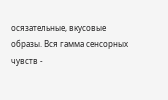осязательные, вкусовые образы. Вся гамма сенсорных чувств -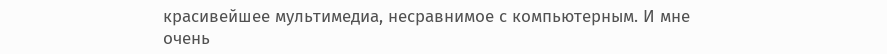красивейшее мультимедиа, несравнимое с компьютерным. И мне очень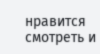нравится смотреть и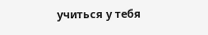учиться у тебя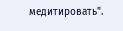медитировать".